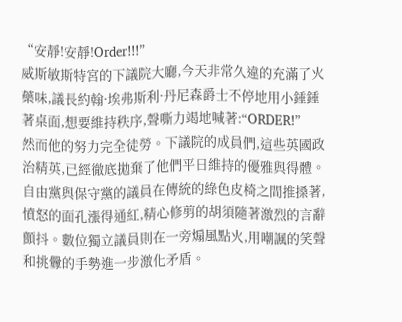“安靜!安靜!Order!!!”
威斯敏斯特宮的下議院大廳,今天非常久違的充滿了火藥味,議長約翰·埃弗斯利·丹尼森爵士不停地用小錘錘著桌面,想要維持秩序,聲嘶力竭地喊著:“ORDER!”
然而他的努力完全徒勞。下議院的成員們,這些英國政治精英,已經徹底拋棄了他們平日維持的優雅與得體。自由黨與保守黨的議員在傳統的綠色皮椅之間推搡著,憤怒的面孔漲得通紅,精心修剪的胡須隨著激烈的言辭顫抖。數位獨立議員則在一旁煽風點火,用嘲諷的笑聲和挑釁的手勢進一步激化矛盾。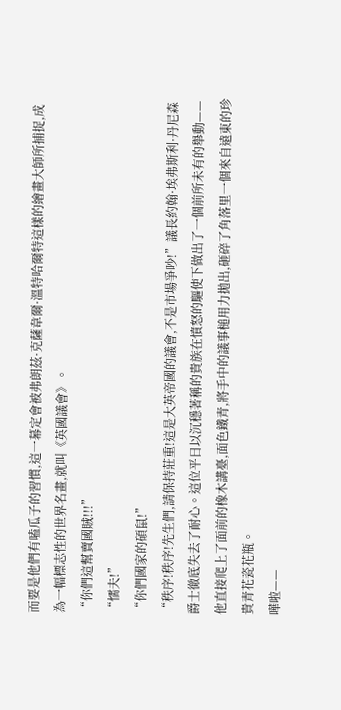而要是他們有嗑瓜子的習慣,這一幕定會被弗朗茲·克薩韋爾·溫特哈爾特這樣的繪畫大師所捕捉,成為一幅標志性的世界名畫,就叫《英國議會》。
“你們這幫賣國賊!!!”
“懦夫!”
“你們國家的碩鼠!”
“秩序!秩序!先生們,請保持莊重!這是大英帝國的議會,不是市場爭吵!”議長約翰·埃弗斯利·丹尼森爵士徹底失去了耐心。這位平日以沉穩著稱的貴族在憤怒的驅使下做出了一個前所未有的舉動——他直接爬上了面前的橡木講臺,面色鐵青,將手中的議事槌用力拋出,砸碎了角落里一個來自遠東的珍貴青花瓷花瓶。
嘩啦——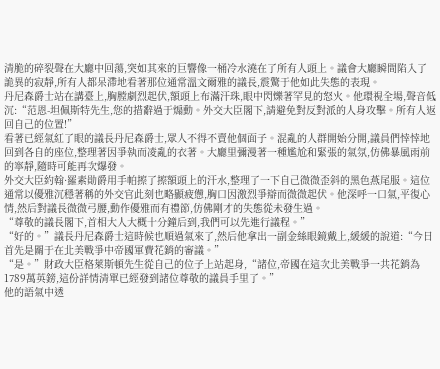清脆的碎裂聲在大廳中回蕩,突如其來的巨響像一桶冷水澆在了所有人頭上。議會大廳瞬間陷入了詭異的寂靜,所有人都呆滯地看著那位通常溫文爾雅的議長,震驚于他如此失態的表現。
丹尼森爵士站在講臺上,胸膛劇烈起伏,額頭上布滿汗珠,眼中閃爍著罕見的怒火。他環視全場,聲音低沉:“范恩-坦佩斯特先生,您的措辭過于煽動。外交大臣閣下,請避免對反對派的人身攻擊。所有人返回自己的位置!”
看著已經氣紅了眼的議長丹尼森爵士,眾人不得不賣他個面子。混亂的人群開始分開,議員們悻悻地回到各自的座位,整理著因爭執而凌亂的衣著。大廳里彌漫著一種尷尬和緊張的氣氛,仿佛暴風雨前的寧靜,隨時可能再次爆發。
外交大臣約翰·羅素勛爵用手帕擦了擦額頭上的汗水,整理了一下自己微微歪斜的黑色燕尾服。這位通常以優雅沉穩著稱的外交官此刻也略顯疲憊,胸口因激烈爭辯而微微起伏。他深呼一口氣,平復心情,然后對議長微微弓腰,動作優雅而有禮節,仿佛剛才的失態從未發生過。
“尊敬的議長閣下,首相大人大概十分鐘后到,我們可以先進行議程。”
“好的。”議長丹尼森爵士這時候也順過氣來了,然后他拿出一副金絲眼鏡戴上,緩緩的說道:“今日首先是關于在北美戰爭中帝國軍費花銷的審議。”
“是。”財政大臣格萊斯頓先生從自己的位子上站起身,“諸位,帝國在這次北美戰爭一共花銷為1789萬英鎊,這份詳情清單已經發到諸位尊敬的議員手里了。”
他的語氣中透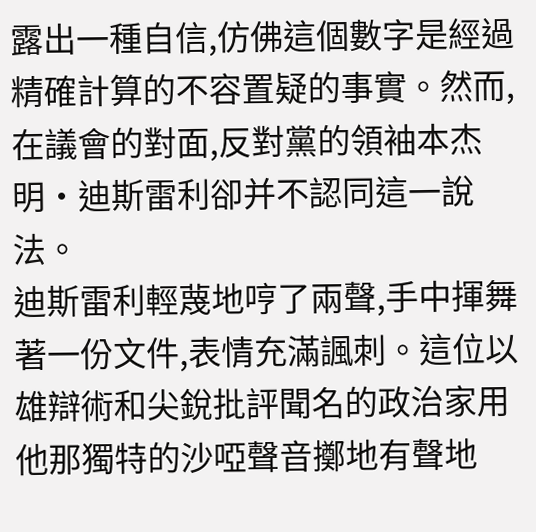露出一種自信,仿佛這個數字是經過精確計算的不容置疑的事實。然而,在議會的對面,反對黨的領袖本杰明·迪斯雷利卻并不認同這一說法。
迪斯雷利輕蔑地哼了兩聲,手中揮舞著一份文件,表情充滿諷刺。這位以雄辯術和尖銳批評聞名的政治家用他那獨特的沙啞聲音擲地有聲地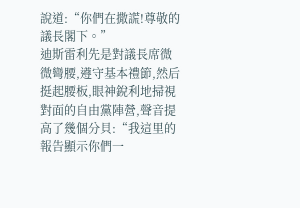說道:“你們在撒謊!尊敬的議長閣下。”
迪斯雷利先是對議長席微微彎腰,遵守基本禮節,然后挺起腰板,眼神銳利地掃視對面的自由黨陣營,聲音提高了幾個分貝:“我這里的報告顯示你們一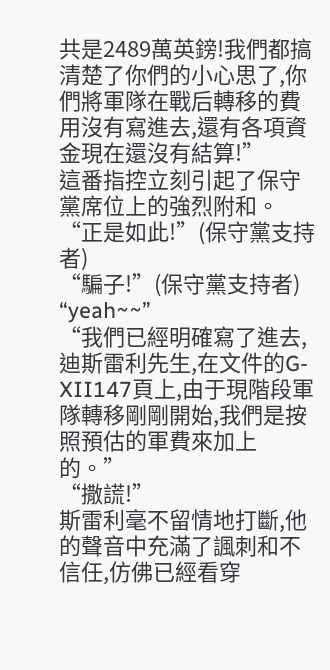共是2489萬英鎊!我們都搞清楚了你們的小心思了,你們將軍隊在戰后轉移的費用沒有寫進去,還有各項資金現在還沒有結算!”
這番指控立刻引起了保守黨席位上的強烈附和。
“正是如此!”(保守黨支持者)
“騙子!”(保守黨支持者)
“yeah~~”
“我們已經明確寫了進去,迪斯雷利先生,在文件的G-XII147頁上,由于現階段軍隊轉移剛剛開始,我們是按照預估的軍費來加上的。”
“撒謊!”
斯雷利毫不留情地打斷,他的聲音中充滿了諷刺和不信任,仿佛已經看穿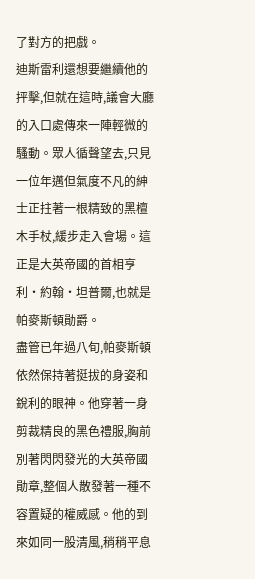了對方的把戲。
迪斯雷利還想要繼續他的抨擊,但就在這時,議會大廳的入口處傳來一陣輕微的騷動。眾人循聲望去,只見一位年邁但氣度不凡的紳士正拄著一根精致的黑檀木手杖,緩步走入會場。這正是大英帝國的首相亨利·約翰·坦普爾,也就是帕麥斯頓勛爵。
盡管已年過八旬,帕麥斯頓依然保持著挺拔的身姿和銳利的眼神。他穿著一身剪裁精良的黑色禮服,胸前別著閃閃發光的大英帝國勛章,整個人散發著一種不容置疑的權威感。他的到來如同一股清風,稍稍平息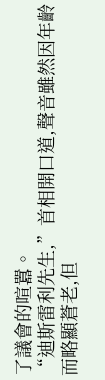了議會的喧囂。
“迪斯雷利先生,”首相開口道,聲音雖然因年齡而略顯蒼老,但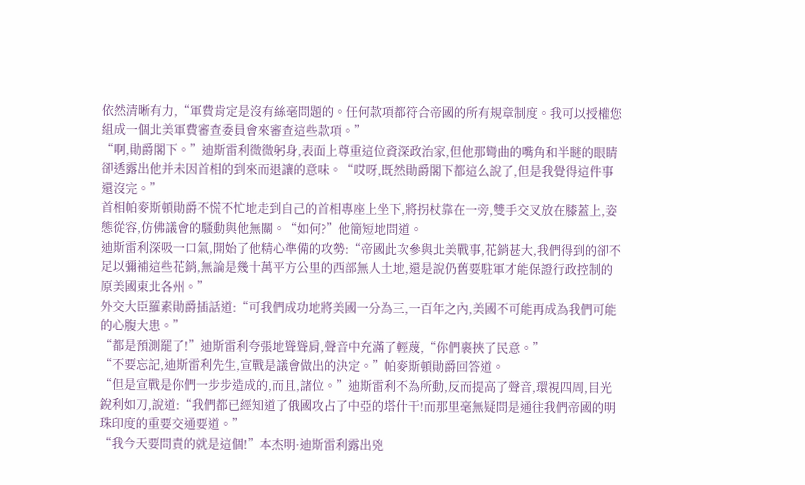依然清晰有力,“軍費肯定是沒有絲毫問題的。任何款項都符合帝國的所有規章制度。我可以授權您組成一個北美軍費審查委員會來審查這些款項。”
“啊,勛爵閣下。”迪斯雷利微微躬身,表面上尊重這位資深政治家,但他那彎曲的嘴角和半瞇的眼睛卻透露出他并未因首相的到來而退讓的意味。“哎呀,既然勛爵閣下都這么說了,但是我覺得這件事還沒完。”
首相帕麥斯頓勛爵不慌不忙地走到自己的首相專座上坐下,將拐杖靠在一旁,雙手交叉放在膝蓋上,姿態從容,仿佛議會的騷動與他無關。“如何?”他簡短地問道。
迪斯雷利深吸一口氣,開始了他精心準備的攻勢:“帝國此次參與北美戰事,花銷甚大,我們得到的卻不足以彌補這些花銷,無論是幾十萬平方公里的西部無人土地,還是說仍舊要駐軍才能保證行政控制的原美國東北各州。”
外交大臣羅素勛爵插話道:“可我們成功地將美國一分為三,一百年之內,美國不可能再成為我們可能的心腹大患。”
“都是預測罷了!”迪斯雷利夸張地聳聳肩,聲音中充滿了輕蔑,“你們裹挾了民意。”
“不要忘記,迪斯雷利先生,宣戰是議會做出的決定。”帕麥斯頓勛爵回答道。
“但是宣戰是你們一步步造成的,而且,諸位。”迪斯雷利不為所動,反而提高了聲音,環視四周,目光銳利如刀,說道:“我們都已經知道了俄國攻占了中亞的塔什干!而那里毫無疑問是通往我們帝國的明珠印度的重要交通要道。”
“我今天要問責的就是這個!”本杰明·迪斯雷利露出兇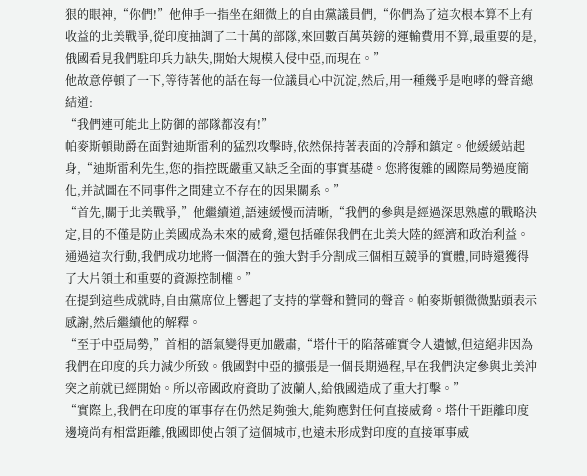狠的眼神,“你們!”他伸手一指坐在細微上的自由黨議員們,“你們為了這次根本算不上有收益的北美戰爭,從印度抽調了二十萬的部隊,來回數百萬英鎊的運輸費用不算,最重要的是,俄國看見我們駐印兵力缺失,開始大規模入侵中亞,而現在。”
他故意停頓了一下,等待著他的話在每一位議員心中沉淀,然后,用一種幾乎是咆哮的聲音總結道:
“我們連可能北上防御的部隊都沒有!”
帕麥斯頓勛爵在面對迪斯雷利的猛烈攻擊時,依然保持著表面的冷靜和鎮定。他緩緩站起身,“迪斯雷利先生,您的指控既嚴重又缺乏全面的事實基礎。您將復雜的國際局勢過度簡化,并試圖在不同事件之間建立不存在的因果關系。”
“首先,關于北美戰爭,”他繼續道,語速緩慢而清晰,“我們的參與是經過深思熟慮的戰略決定,目的不僅是防止美國成為未來的威脅,還包括確保我們在北美大陸的經濟和政治利益。通過這次行動,我們成功地將一個潛在的強大對手分割成三個相互競爭的實體,同時還獲得了大片領土和重要的資源控制權。”
在提到這些成就時,自由黨席位上響起了支持的掌聲和贊同的聲音。帕麥斯頓微微點頭表示感謝,然后繼續他的解釋。
“至于中亞局勢,”首相的語氣變得更加嚴肅,“塔什干的陷落確實令人遺憾,但這絕非因為我們在印度的兵力減少所致。俄國對中亞的擴張是一個長期過程,早在我們決定參與北美沖突之前就已經開始。所以帝國政府資助了波蘭人,給俄國造成了重大打擊。”
“實際上,我們在印度的軍事存在仍然足夠強大,能夠應對任何直接威脅。塔什干距離印度邊境尚有相當距離,俄國即使占領了這個城市,也遠未形成對印度的直接軍事威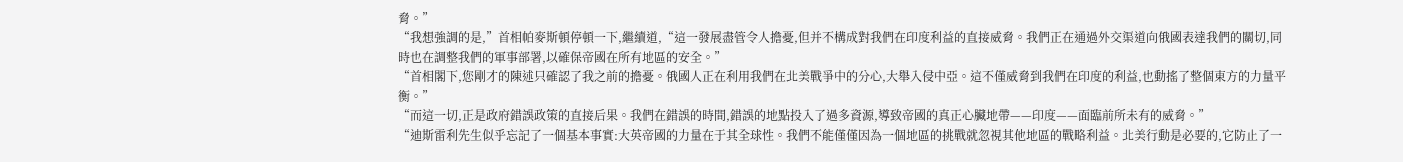脅。”
“我想強調的是,”首相帕麥斯頓停頓一下,繼續道,“這一發展盡管令人擔憂,但并不構成對我們在印度利益的直接威脅。我們正在通過外交渠道向俄國表達我們的關切,同時也在調整我們的軍事部署,以確保帝國在所有地區的安全。”
“首相閣下,您剛才的陳述只確認了我之前的擔憂。俄國人正在利用我們在北美戰爭中的分心,大舉入侵中亞。這不僅威脅到我們在印度的利益,也動搖了整個東方的力量平衡。”
“而這一切,正是政府錯誤政策的直接后果。我們在錯誤的時間,錯誤的地點投入了過多資源,導致帝國的真正心臟地帶——印度——面臨前所未有的威脅。”
“迪斯雷利先生似乎忘記了一個基本事實:大英帝國的力量在于其全球性。我們不能僅僅因為一個地區的挑戰就忽視其他地區的戰略利益。北美行動是必要的,它防止了一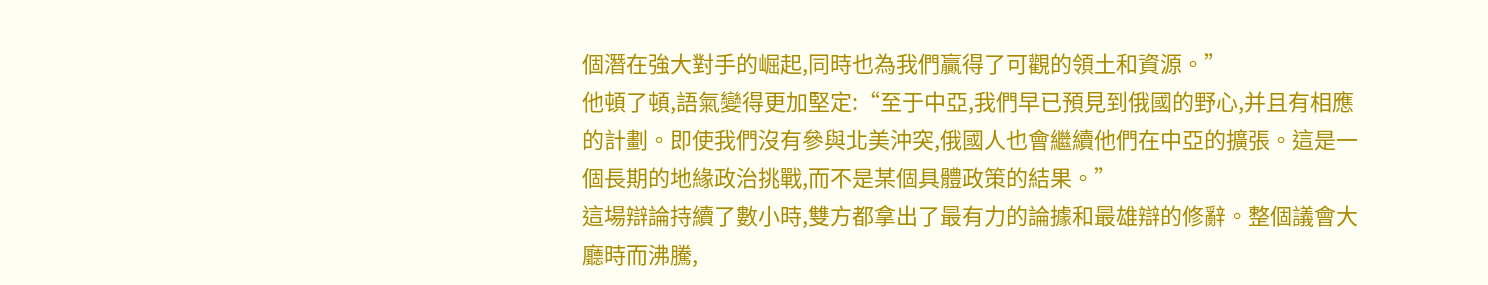個潛在強大對手的崛起,同時也為我們贏得了可觀的領土和資源。”
他頓了頓,語氣變得更加堅定:“至于中亞,我們早已預見到俄國的野心,并且有相應的計劃。即使我們沒有參與北美沖突,俄國人也會繼續他們在中亞的擴張。這是一個長期的地緣政治挑戰,而不是某個具體政策的結果。”
這場辯論持續了數小時,雙方都拿出了最有力的論據和最雄辯的修辭。整個議會大廳時而沸騰,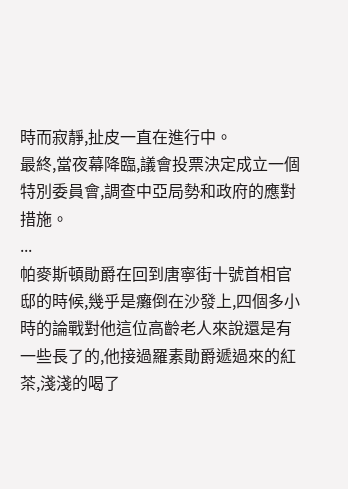時而寂靜,扯皮一直在進行中。
最終,當夜幕降臨,議會投票決定成立一個特別委員會,調查中亞局勢和政府的應對措施。
...
帕麥斯頓勛爵在回到唐寧街十號首相官邸的時候,幾乎是癱倒在沙發上,四個多小時的論戰對他這位高齡老人來說還是有一些長了的,他接過羅素勛爵遞過來的紅茶,淺淺的喝了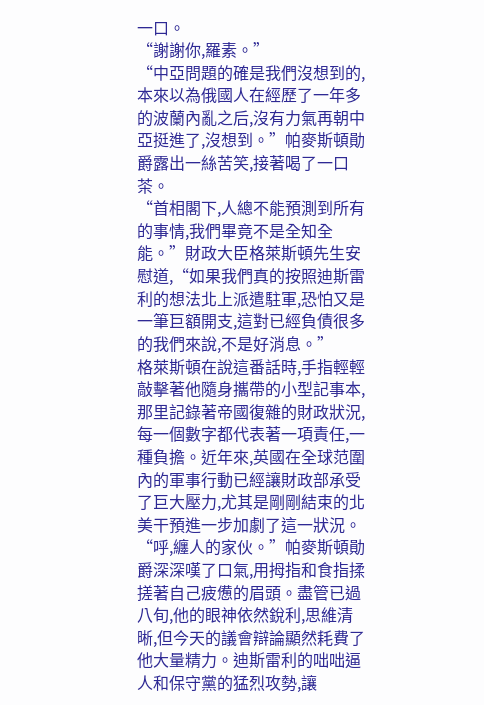一口。
“謝謝你,羅素。”
“中亞問題的確是我們沒想到的,本來以為俄國人在經歷了一年多的波蘭內亂之后,沒有力氣再朝中亞挺進了,沒想到。”帕麥斯頓勛爵露出一絲苦笑,接著喝了一口茶。
“首相閣下,人總不能預測到所有的事情,我們畢竟不是全知全能。”財政大臣格萊斯頓先生安慰道,“如果我們真的按照迪斯雷利的想法北上派遣駐軍,恐怕又是一筆巨額開支,這對已經負債很多的我們來說,不是好消息。”
格萊斯頓在說這番話時,手指輕輕敲擊著他隨身攜帶的小型記事本,那里記錄著帝國復雜的財政狀況,每一個數字都代表著一項責任,一種負擔。近年來,英國在全球范圍內的軍事行動已經讓財政部承受了巨大壓力,尤其是剛剛結束的北美干預進一步加劇了這一狀況。
“呼,纏人的家伙。”帕麥斯頓勛爵深深嘆了口氣,用拇指和食指揉搓著自己疲憊的眉頭。盡管已過八旬,他的眼神依然銳利,思維清晰,但今天的議會辯論顯然耗費了他大量精力。迪斯雷利的咄咄逼人和保守黨的猛烈攻勢,讓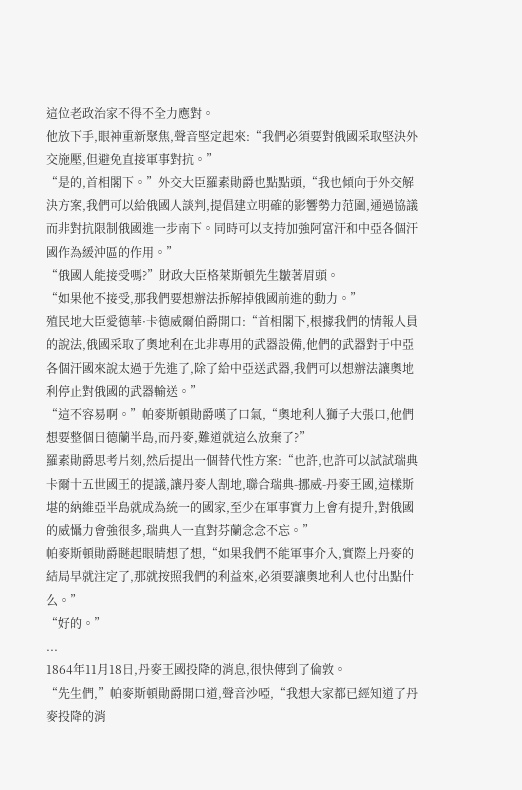這位老政治家不得不全力應對。
他放下手,眼神重新聚焦,聲音堅定起來:“我們必須要對俄國采取堅決外交施壓,但避免直接軍事對抗。”
“是的,首相閣下。”外交大臣羅素勛爵也點點頭,“我也傾向于外交解決方案,我們可以給俄國人談判,提倡建立明確的影響勢力范圍,通過協議而非對抗限制俄國進一步南下。同時可以支持加強阿富汗和中亞各個汗國作為緩沖區的作用。”
“俄國人能接受嗎?”財政大臣格萊斯頓先生皺著眉頭。
“如果他不接受,那我們要想辦法拆解掉俄國前進的動力。”
殖民地大臣愛德華·卡德威爾伯爵開口:“首相閣下,根據我們的情報人員的說法,俄國采取了奧地利在北非專用的武器設備,他們的武器對于中亞各個汗國來說太過于先進了,除了給中亞送武器,我們可以想辦法讓奧地利停止對俄國的武器輸送。”
“這不容易啊。”帕麥斯頓勛爵嘆了口氣,“奧地利人獅子大張口,他們想要整個日德蘭半島,而丹麥,難道就這么放棄了?”
羅素勛爵思考片刻,然后提出一個替代性方案:“也許,也許可以試試瑞典卡爾十五世國王的提議,讓丹麥人割地,聯合瑞典-挪威-丹麥王國,這樣斯堪的納維亞半島就成為統一的國家,至少在軍事實力上會有提升,對俄國的威懾力會強很多,瑞典人一直對芬蘭念念不忘。”
帕麥斯頓勛爵瞇起眼睛想了想,“如果我們不能軍事介入,實際上丹麥的結局早就注定了,那就按照我們的利益來,必須要讓奧地利人也付出點什么。”
“好的。”
...
1864年11月18日,丹麥王國投降的消息,很快傳到了倫敦。
“先生們,”帕麥斯頓勛爵開口道,聲音沙啞,“我想大家都已經知道了丹麥投降的消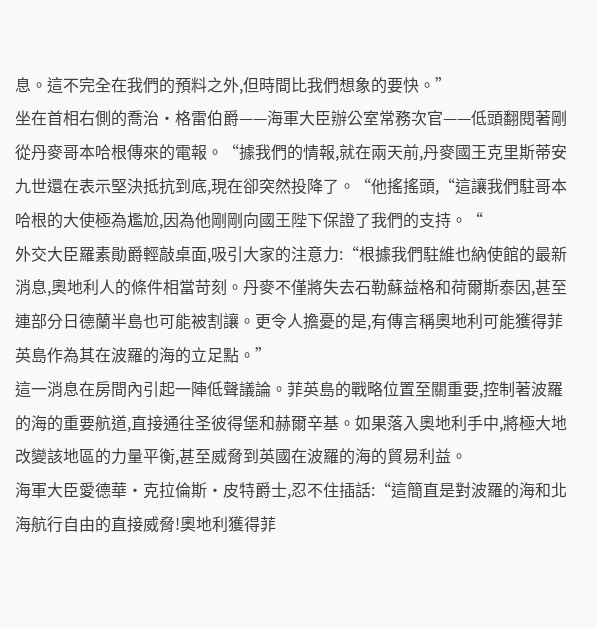息。這不完全在我們的預料之外,但時間比我們想象的要快。”
坐在首相右側的喬治·格雷伯爵——海軍大臣辦公室常務次官——低頭翻閱著剛從丹麥哥本哈根傳來的電報。“據我們的情報,就在兩天前,丹麥國王克里斯蒂安九世還在表示堅決抵抗到底,現在卻突然投降了。“他搖搖頭,“這讓我們駐哥本哈根的大使極為尷尬,因為他剛剛向國王陛下保證了我們的支持。“
外交大臣羅素勛爵輕敲桌面,吸引大家的注意力:“根據我們駐維也納使館的最新消息,奧地利人的條件相當苛刻。丹麥不僅將失去石勒蘇益格和荷爾斯泰因,甚至連部分日德蘭半島也可能被割讓。更令人擔憂的是,有傳言稱奧地利可能獲得菲英島作為其在波羅的海的立足點。”
這一消息在房間內引起一陣低聲議論。菲英島的戰略位置至關重要,控制著波羅的海的重要航道,直接通往圣彼得堡和赫爾辛基。如果落入奧地利手中,將極大地改變該地區的力量平衡,甚至威脅到英國在波羅的海的貿易利益。
海軍大臣愛德華·克拉倫斯·皮特爵士,忍不住插話:“這簡直是對波羅的海和北海航行自由的直接威脅!奧地利獲得菲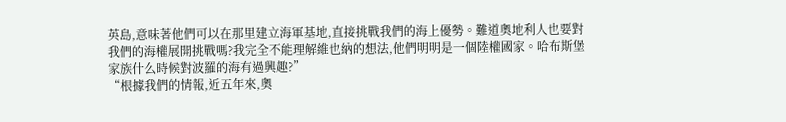英島,意味著他們可以在那里建立海軍基地,直接挑戰我們的海上優勢。難道奧地利人也要對我們的海權展開挑戰嗎?我完全不能理解維也納的想法,他們明明是一個陸權國家。哈布斯堡家族什么時候對波羅的海有過興趣?”
“根據我們的情報,近五年來,奧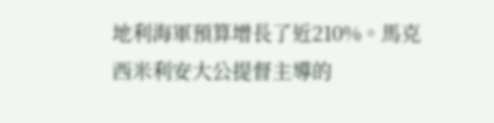地利海軍預算增長了近210%。馬克西米利安大公提督主導的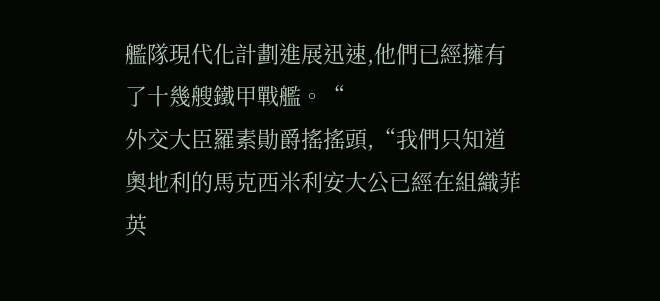艦隊現代化計劃進展迅速,他們已經擁有了十幾艘鐵甲戰艦。“
外交大臣羅素勛爵搖搖頭,“我們只知道奧地利的馬克西米利安大公已經在組織菲英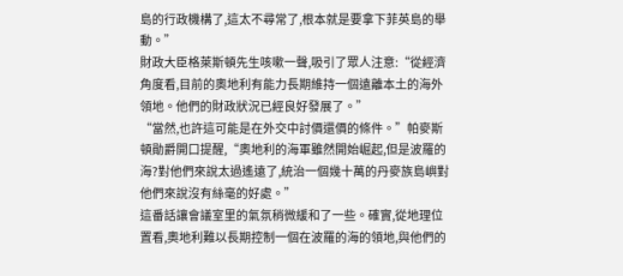島的行政機構了,這太不尋常了,根本就是要拿下菲英島的舉動。”
財政大臣格萊斯頓先生咳嗽一聲,吸引了眾人注意:“從經濟角度看,目前的奧地利有能力長期維持一個遠離本土的海外領地。他們的財政狀況已經良好發展了。”
“當然,也許這可能是在外交中討價還價的條件。”帕麥斯頓勛爵開口提醒,“奧地利的海軍雖然開始崛起,但是波羅的海?對他們來說太過遙遠了,統治一個幾十萬的丹麥族島嶼對他們來說沒有絲毫的好處。”
這番話讓會議室里的氣氛稍微緩和了一些。確實,從地理位置看,奧地利難以長期控制一個在波羅的海的領地,與他們的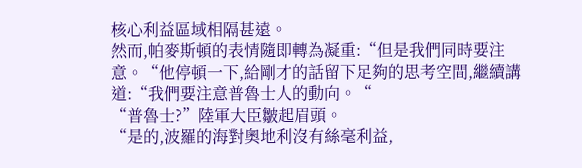核心利益區域相隔甚遠。
然而,帕麥斯頓的表情隨即轉為凝重:“但是我們同時要注意。“他停頓一下,給剛才的話留下足夠的思考空間,繼續講道:“我們要注意普魯士人的動向。“
“普魯士?”陸軍大臣皺起眉頭。
“是的,波羅的海對奧地利沒有絲毫利益,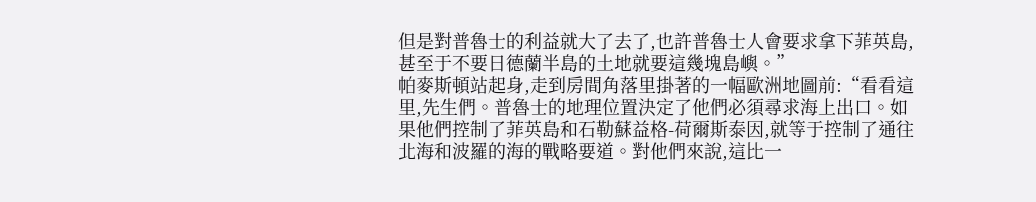但是對普魯士的利益就大了去了,也許普魯士人會要求拿下菲英島,甚至于不要日德蘭半島的土地就要這幾塊島嶼。”
帕麥斯頓站起身,走到房間角落里掛著的一幅歐洲地圖前:“看看這里,先生們。普魯士的地理位置決定了他們必須尋求海上出口。如果他們控制了菲英島和石勒蘇益格-荷爾斯泰因,就等于控制了通往北海和波羅的海的戰略要道。對他們來說,這比一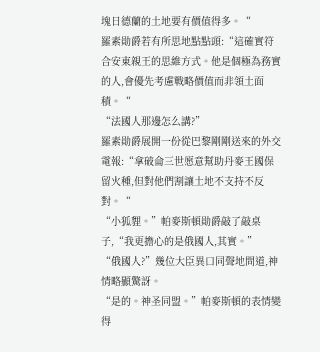塊日德蘭的土地要有價值得多。“
羅素勛爵若有所思地點點頭:“這確實符合安東親王的思維方式。他是個極為務實的人,會優先考慮戰略價值而非領土面積。“
“法國人那邊怎么講?”
羅素勛爵展開一份從巴黎剛剛送來的外交電報:“拿破侖三世愿意幫助丹麥王國保留火種,但對他們割讓土地不支持不反對。“
“小狐貍。”帕麥斯頓勛爵敲了敲桌子,“我更擔心的是俄國人,其實。”
“俄國人?”幾位大臣異口同聲地問道,神情略顯驚訝。
“是的。神圣同盟。”帕麥斯頓的表情變得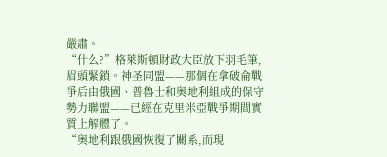嚴肅。
“什么?”格萊斯頓財政大臣放下羽毛筆,眉頭緊鎖。神圣同盟——那個在拿破侖戰爭后由俄國、普魯士和奧地利組成的保守勢力聯盟——已經在克里米亞戰爭期間實質上解體了。
“奧地利跟俄國恢復了關系,而現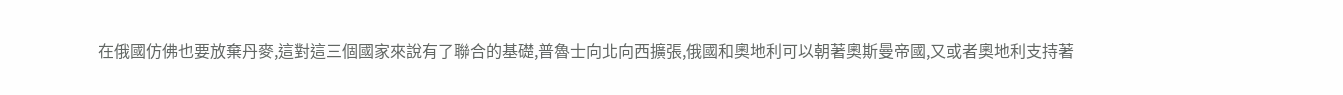在俄國仿佛也要放棄丹麥,這對這三個國家來說有了聯合的基礎,普魯士向北向西擴張,俄國和奧地利可以朝著奧斯曼帝國,又或者奧地利支持著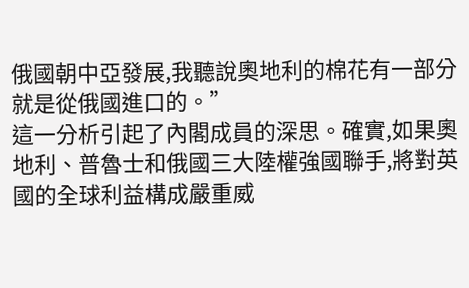俄國朝中亞發展,我聽說奧地利的棉花有一部分就是從俄國進口的。”
這一分析引起了內閣成員的深思。確實,如果奧地利、普魯士和俄國三大陸權強國聯手,將對英國的全球利益構成嚴重威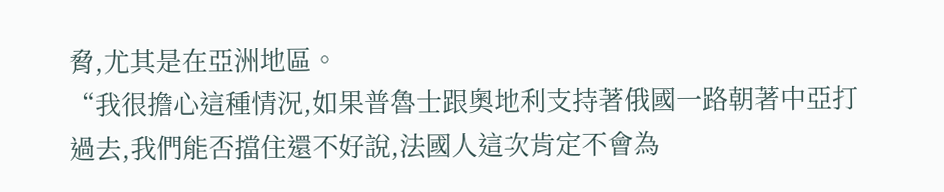脅,尤其是在亞洲地區。
“我很擔心這種情況,如果普魯士跟奧地利支持著俄國一路朝著中亞打過去,我們能否擋住還不好說,法國人這次肯定不會為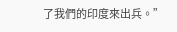了我們的印度來出兵。”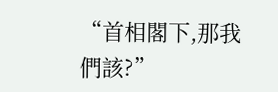“首相閣下,那我們該?”